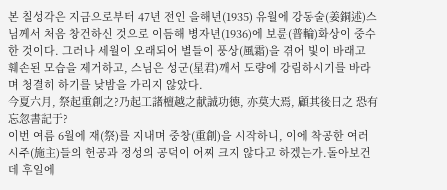본 칠성각은 지금으로부터 47년 전인 을해년(1935) 유월에 강동술(姜銅述)스님께서 처음 창건하신 것으로 이듬해 병자년(1936)에 보륜(普輪)화상이 중수한 것이다. 그러나 세월이 오래되어 별들이 풍상(風霜)을 겪어 빛이 바래고 훼손된 모습을 제거하고, 스님은 성군(星君)깨서 도량에 강림하시기를 바라며 청결히 하기를 낮밤을 가리지 않았다.
今夏六月, 祭起重創之?乃起工諸檀越之献誠功德, 亦莫大焉, 顧其後日之 恐有忘忽書記于?
이번 여름 6월에 재(祭)를 지내며 중창(重創)을 시작하니, 이에 착공한 여러 시주(施主)들의 헌공과 정성의 공덕이 어찌 크지 않다고 하겠는가.돌아보건데 후일에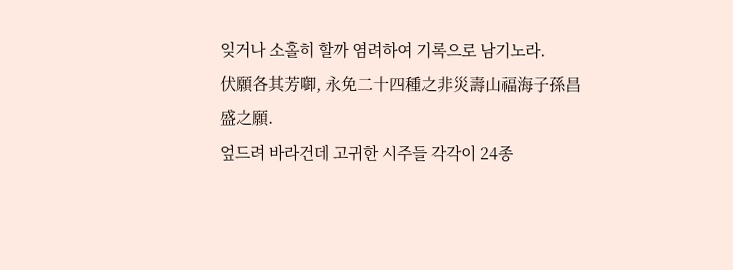잊거나 소홀히 할까 염려하여 기록으로 남기노라.
伏願各其芳啣, 永免二十四種之非災壽山福海子孫昌盛之願.
엎드려 바라건데 고귀한 시주들 각각이 24종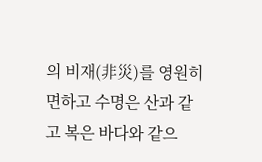의 비재(非災)를 영원히 면하고 수명은 산과 같고 복은 바다와 같으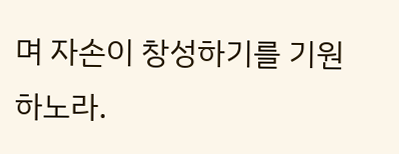며 자손이 창성하기를 기원하노라.